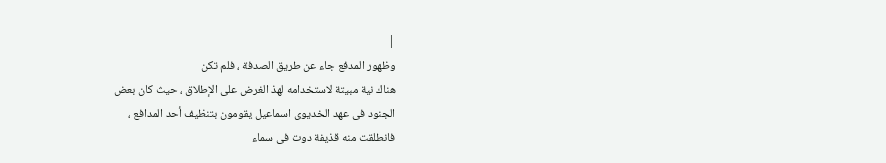|
وظهور المدفع جاء عن طريق الصدفة ، فلم تكن
هناك نية مبيتة لاستخدامه لهذ الغرض على الإطلاق ، حيث كان بعض
الجنود فى عهد الخديوى اسماعيل يقومون بتنظيف أحد المدافع ،
فانطلقت منه قذيفة دوت فى سماء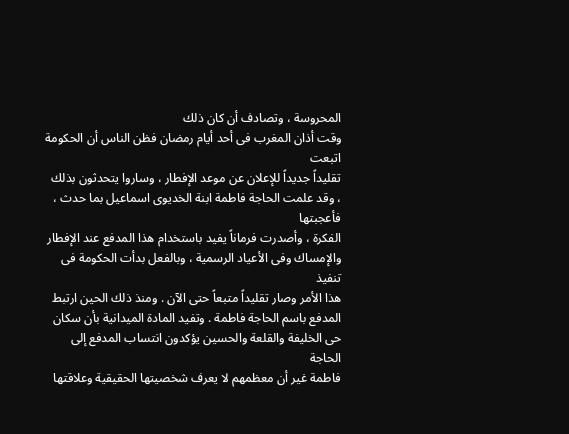المحروسة ، وتصادف أن كان ذلك
وقت أذان المغرب فى أحد أيام رمضان فظن الناس أن الحكومة اتبعت
تقليداً جديداً للإعلان عن موعد الإفطار ، وساروا يتحدثون بذلك
، وقد علمت الحاجة فاطمة ابنة الخديوى اسماعيل بما حدث ، فأعجبتها
الفكرة ، وأصدرت فرماناً يفيد باستخدام هذا المدفع عند الإفطار
والإمساك وفى الأعياد الرسمية ، وبالفعل بدأت الحكومة فى تنفيذ
هذا الأمر وصار تقليداً متبعاً حتى الآن . ومنذ ذلك الحين ارتبط
المدفع باسم الحاجة فاطمة . وتفيد المادة الميدانية بأن سكان
حى الخليفة والقلعة والحسين يؤكدون انتساب المدفع إلى الحاجة
فاطمة غير أن معظمهم لا يعرف شخصيتها الحقيقية وعلاقتها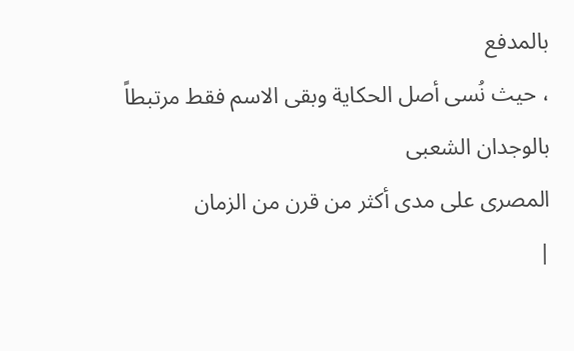بالمدفع
، حيث نُسى أصل الحكاية وبقى الاسم فقط مرتبطاً بالوجدان الشعبى
المصرى على مدى أكثر من قرن من الزمان
|